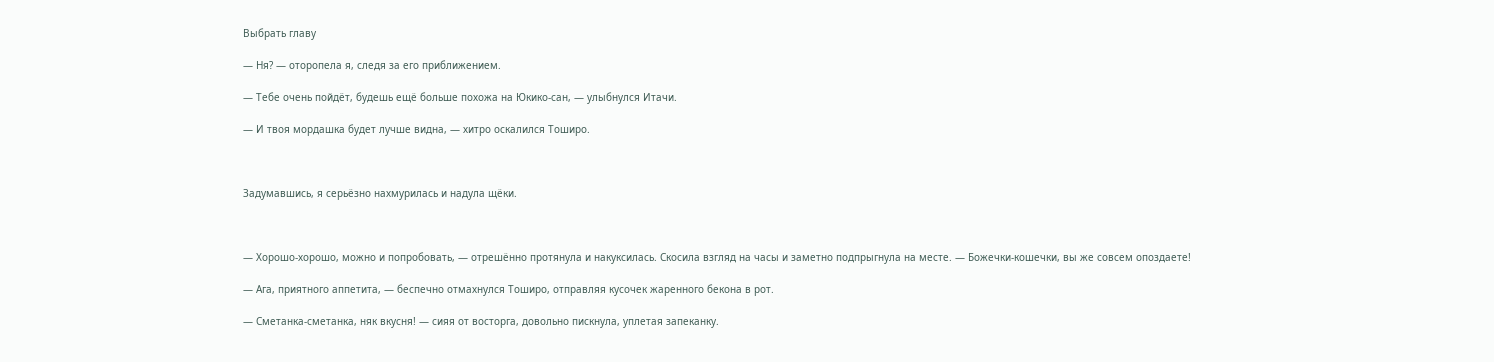Выбрать главу

— Ня? — оторопела я, следя за его приближением.

— Тебе очень пойдёт, будешь ещё больше похожа на Юкико-сан, — улыбнулся Итачи.

— И твоя мордашка будет лучше видна, — хитро оскалился Тоширо.



Задумавшись, я серьёзно нахмурилась и надула щёки.



— Хорошо-хорошо, можно и попробовать, — отрешённо протянула и накуксилась. Скосила взгляд на часы и заметно подпрыгнула на месте. — Божечки-кошечки, вы же совсем опоздаете!

— Ага, приятного аппетита, — беспечно отмахнулся Тоширо, отправляя кусочек жаренного бекона в рот.

— Сметанка-сметанка, няк вкусня! — сияя от восторга, довольно пискнула, уплетая запеканку.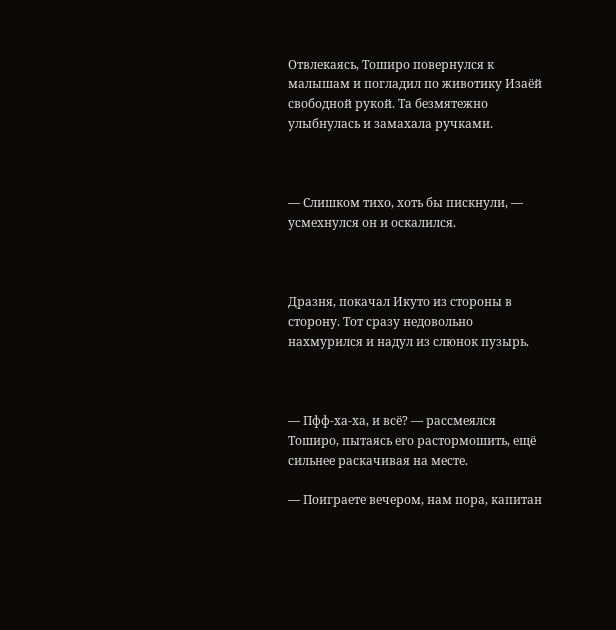Отвлекаясь, Тоширо повернулся к малышам и погладил по животику Изаёй свободной рукой. Та безмятежно улыбнулась и замахала ручками.



— Слишком тихо, хоть бы пискнули, — усмехнулся он и оскалился.



Дразня, покачал Икуто из стороны в сторону. Тот сразу недовольно нахмурился и надул из слюнок пузырь.



— Пфф-ха-ха, и всё? — рассмеялся Тоширо, пытаясь его растормошить, ещё сильнее раскачивая на месте.

— Поиграете вечером, нам пора, капитан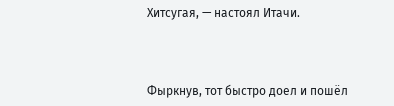Хитсугая, — настоял Итачи.



Фыркнув, тот быстро доел и пошёл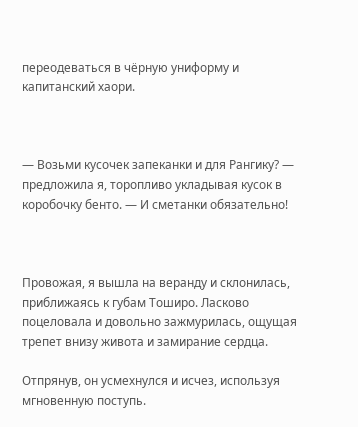переодеваться в чёрную униформу и капитанский хаори.



— Возьми кусочек запеканки и для Рангику? — предложила я, торопливо укладывая кусок в коробочку бенто. — И сметанки обязательно!



Провожая, я вышла на веранду и склонилась, приближаясь к губам Тоширо. Ласково поцеловала и довольно зажмурилась, ощущая трепет внизу живота и замирание сердца.

Отпрянув, он усмехнулся и исчез, используя мгновенную поступь.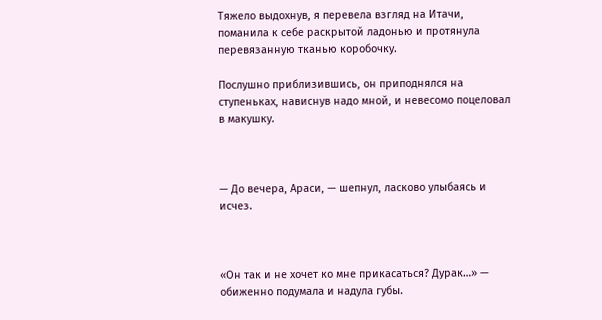Тяжело выдохнув, я перевела взгляд на Итачи, поманила к себе раскрытой ладонью и протянула перевязанную тканью коробочку.

Послушно приблизившись, он приподнялся на ступеньках, нависнув надо мной, и невесомо поцеловал в макушку.



— До вечера, Араси, — шепнул, ласково улыбаясь и исчез.



«Он так и не хочет ко мне прикасаться? Дурак…» — обиженно подумала и надула губы.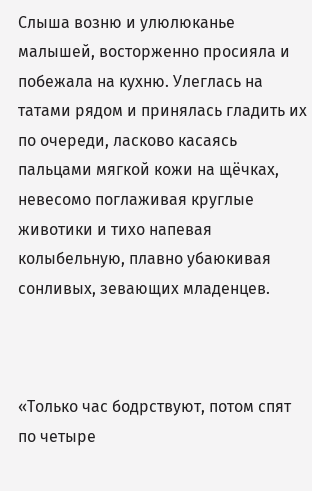Слыша возню и улюлюканье малышей, восторженно просияла и побежала на кухню. Улеглась на татами рядом и принялась гладить их по очереди, ласково касаясь пальцами мягкой кожи на щёчках, невесомо поглаживая круглые животики и тихо напевая колыбельную, плавно убаюкивая сонливых, зевающих младенцев.



«Только час бодрствуют, потом спят по четыре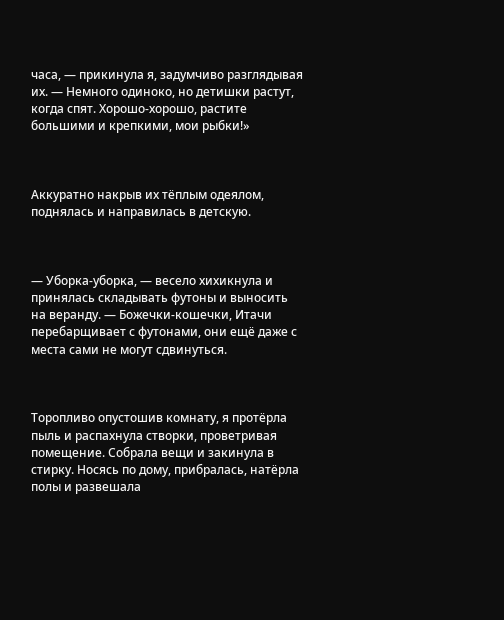часа, — прикинула я, задумчиво разглядывая их. — Немного одиноко, но детишки растут, когда спят. Хорошо-хорошо, растите большими и крепкими, мои рыбки!»



Аккуратно накрыв их тёплым одеялом, поднялась и направилась в детскую.



— Уборка-уборка, — весело хихикнула и принялась складывать футоны и выносить на веранду. — Божечки-кошечки, Итачи перебарщивает с футонами, они ещё даже с места сами не могут сдвинуться.



Торопливо опустошив комнату, я протёрла пыль и распахнула створки, проветривая помещение. Собрала вещи и закинула в стирку. Носясь по дому, прибралась, натёрла полы и развешала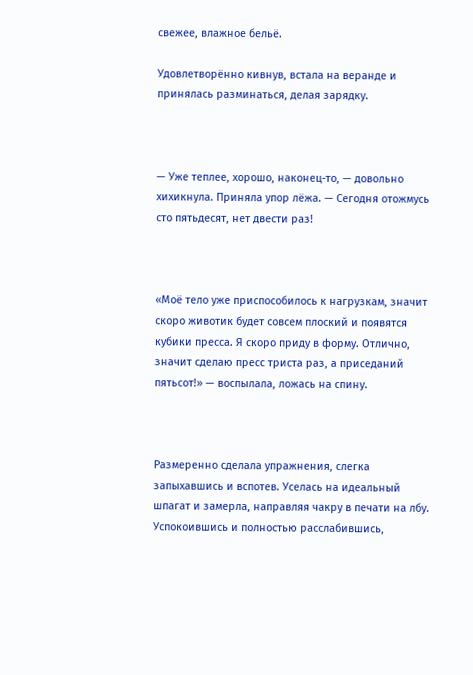свежее, влажное бельё.

Удовлетворённо кивнув, встала на веранде и принялась разминаться, делая зарядку.



— Уже теплее, хорошо, наконец-то, — довольно хихикнула. Приняла упор лёжа. — Сегодня отожмусь сто пятьдесят, нет двести раз!



«Моё тело уже приспособилось к нагрузкам, значит скоро животик будет совсем плоский и появятся кубики пресса. Я скоро приду в форму. Отлично, значит сделаю пресс триста раз, а приседаний пятьсот!» — воспылала, ложась на спину.



Размеренно сделала упражнения, слегка запыхавшись и вспотев. Уселась на идеальный шпагат и замерла, направляя чакру в печати на лбу. Успокоившись и полностью расслабившись,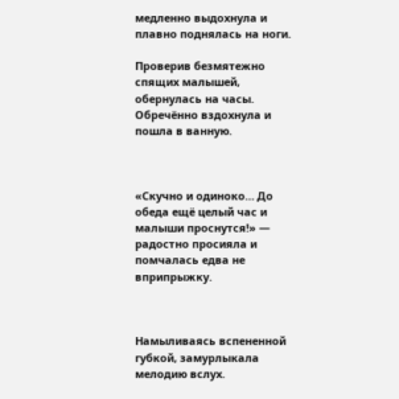медленно выдохнула и плавно поднялась на ноги.

Проверив безмятежно спящих малышей, обернулась на часы. Обречённо вздохнула и пошла в ванную.



«Скучно и одиноко… До обеда ещё целый час и малыши проснутся!» — радостно просияла и помчалась едва не вприпрыжку.



Намыливаясь вспененной губкой, замурлыкала мелодию вслух.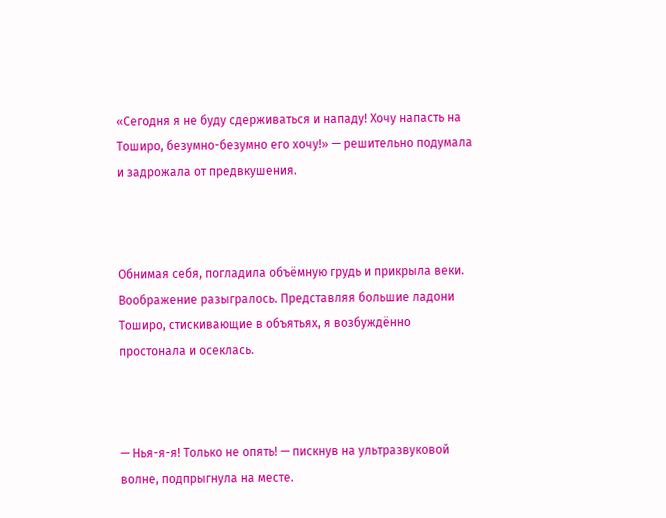«Сегодня я не буду сдерживаться и нападу! Хочу напасть на Тоширо, безумно-безумно его хочу!» — решительно подумала и задрожала от предвкушения.



Обнимая себя, погладила объёмную грудь и прикрыла веки. Воображение разыгралось. Представляя большие ладони Тоширо, стискивающие в объятьях, я возбуждённо простонала и осеклась.



— Нья-я-я! Только не опять! — пискнув на ультразвуковой волне, подпрыгнула на месте.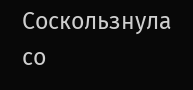Соскользнула со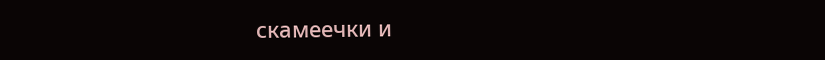скамеечки и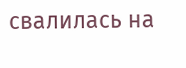свалилась на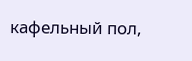кафельный пол,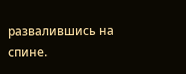развалившись на спине.